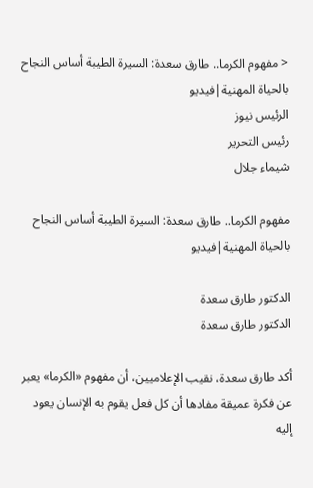< مفهوم الكرما.. طارق سعدة: السيرة الطيبة أساس النجاح بالحياة المهنية|فيديو
الرئيس نيوز
رئيس التحرير
شيماء جلال

مفهوم الكرما.. طارق سعدة: السيرة الطيبة أساس النجاح بالحياة المهنية|فيديو

الدكتور طارق سعدة
الدكتور طارق سعدة

أكد طارق سعدة، نقيب الإعلاميين، أن مفهوم «الكرما» يعبر عن فكرة عميقة مفادها أن كل فعل يقوم به الإنسان يعود إليه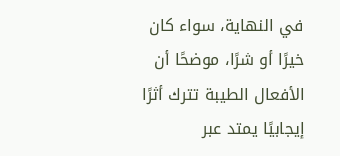في النهاية، سواء كان خيرًا أو شرًا، موضحًا أن الأفعال الطيبة تترك أثرًا إيجابيًا يمتد عبر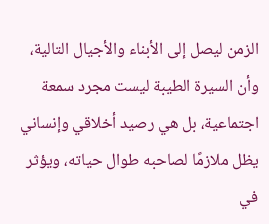الزمن ليصل إلى الأبناء والأجيال التالية، وأن السيرة الطيبة ليست مجرد سمعة اجتماعية، بل هي رصيد أخلاقي وإنساني يظل ملازمًا لصاحبه طوال حياته، ويؤثر في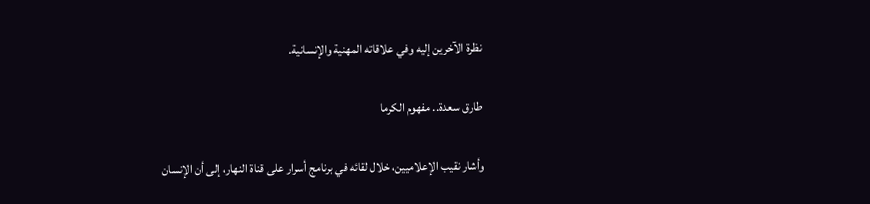نظرة الآخرين إليه وفي علاقاته المهنية والإنسانية.

طارق سعدة.. مفهوم الكرما

وأشار نقيب الإعلاميين، خلال لقائه في برنامج أسرار على قناة النهار، إلى أن الإنسان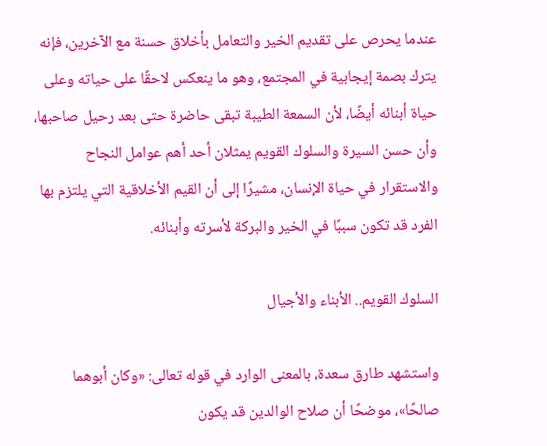عندما يحرص على تقديم الخير والتعامل بأخلاق حسنة مع الآخرين، فإنه يترك بصمة إيجابية في المجتمع، وهو ما ينعكس لاحقًا على حياته وعلى حياة أبنائه أيضًا، لأن السمعة الطيبة تبقى حاضرة حتى بعد رحيل صاحبها، وأن حسن السيرة والسلوك القويم يمثلان أحد أهم عوامل النجاح والاستقرار في حياة الإنسان، مشيرًا إلى أن القيم الأخلاقية التي يلتزم بها الفرد قد تكون سببًا في الخير والبركة لأسرته وأبنائه.

السلوك القويم.. الأبناء والأجيال

واستشهد طارق سعدة، بالمعنى الوارد في قوله تعالى: «وكان أبوهما صالحًا»، موضحًا أن صلاح الوالدين قد يكون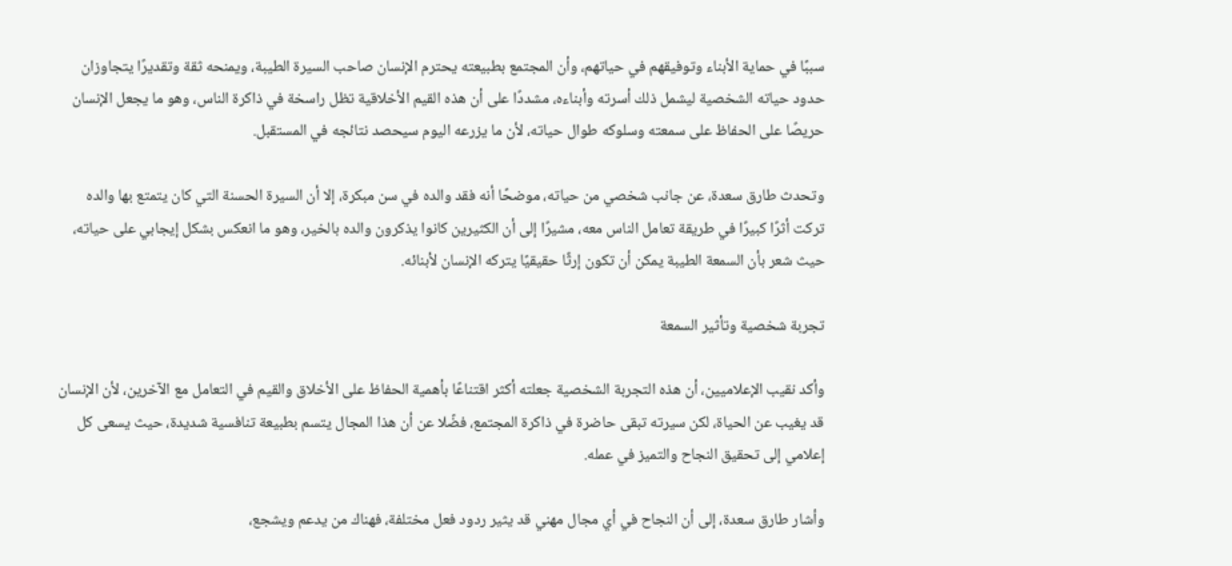سببًا في حماية الأبناء وتوفيقهم في حياتهم، وأن المجتمع بطبيعته يحترم الإنسان صاحب السيرة الطيبة، ويمنحه ثقة وتقديرًا يتجاوزان حدود حياته الشخصية ليشمل ذلك أسرته وأبناءه، مشددًا على أن هذه القيم الأخلاقية تظل راسخة في ذاكرة الناس، وهو ما يجعل الإنسان حريصًا على الحفاظ على سمعته وسلوكه طوال حياته، لأن ما يزرعه اليوم سيحصد نتائجه في المستقبل.

وتحدث طارق سعدة، عن جانب شخصي من حياته، موضحًا أنه فقد والده في سن مبكرة، إلا أن السيرة الحسنة التي كان يتمتع بها والده تركت أثرًا كبيرًا في طريقة تعامل الناس معه، مشيرًا إلى أن الكثيرين كانوا يذكرون والده بالخير، وهو ما انعكس بشكل إيجابي على حياته، حيث شعر بأن السمعة الطيبة يمكن أن تكون إرثًا حقيقيًا يتركه الإنسان لأبنائه.

تجربة شخصية وتأثير السمعة

وأكد نقيب الإعلاميين، أن هذه التجربة الشخصية جعلته أكثر اقتناعًا بأهمية الحفاظ على الأخلاق والقيم في التعامل مع الآخرين، لأن الإنسان قد يغيب عن الحياة، لكن سيرته تبقى حاضرة في ذاكرة المجتمع، فضًلا عن أن هذا المجال يتسم بطبيعة تنافسية شديدة، حيث يسعى كل إعلامي إلى تحقيق النجاح والتميز في عمله.

وأشار طارق سعدة، إلى أن النجاح في أي مجال مهني قد يثير ردود فعل مختلفة، فهناك من يدعم ويشجع،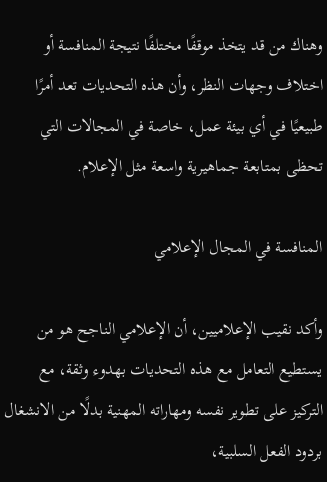وهناك من قد يتخذ موقفًا مختلفًا نتيجة المنافسة أو اختلاف وجهات النظر، وأن هذه التحديات تعد أمرًا طبيعيًا في أي بيئة عمل، خاصة في المجالات التي تحظى بمتابعة جماهيرية واسعة مثل الإعلام.

المنافسة في المجال الإعلامي

وأكد نقيب الإعلاميين، أن الإعلامي الناجح هو من يستطيع التعامل مع هذه التحديات بهدوء وثقة، مع التركيز على تطوير نفسه ومهاراته المهنية بدلًا من الانشغال بردود الفعل السلبية،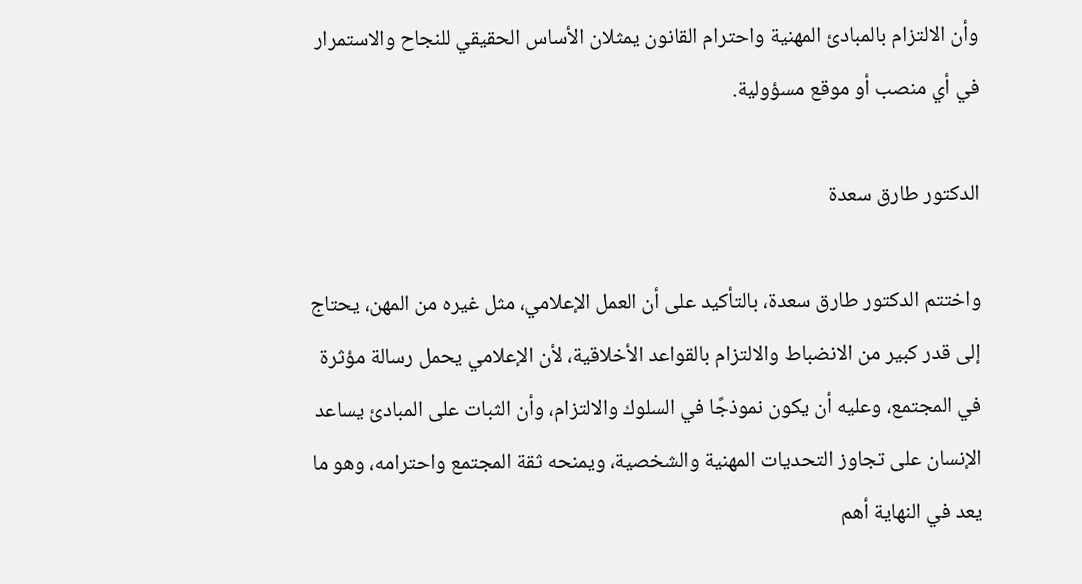وأن الالتزام بالمبادئ المهنية واحترام القانون يمثلان الأساس الحقيقي للنجاح والاستمرار في أي منصب أو موقع مسؤولية.

الدكتور طارق سعدة

واختتم الدكتور طارق سعدة، بالتأكيد على أن العمل الإعلامي، مثل غيره من المهن، يحتاج إلى قدر كبير من الانضباط والالتزام بالقواعد الأخلاقية، لأن الإعلامي يحمل رسالة مؤثرة في المجتمع، وعليه أن يكون نموذجًا في السلوك والالتزام، وأن الثبات على المبادئ يساعد الإنسان على تجاوز التحديات المهنية والشخصية، ويمنحه ثقة المجتمع واحترامه، وهو ما يعد في النهاية أهم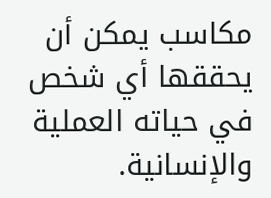مكاسب يمكن أن يحققها أي شخص في حياته العملية والإنسانية.